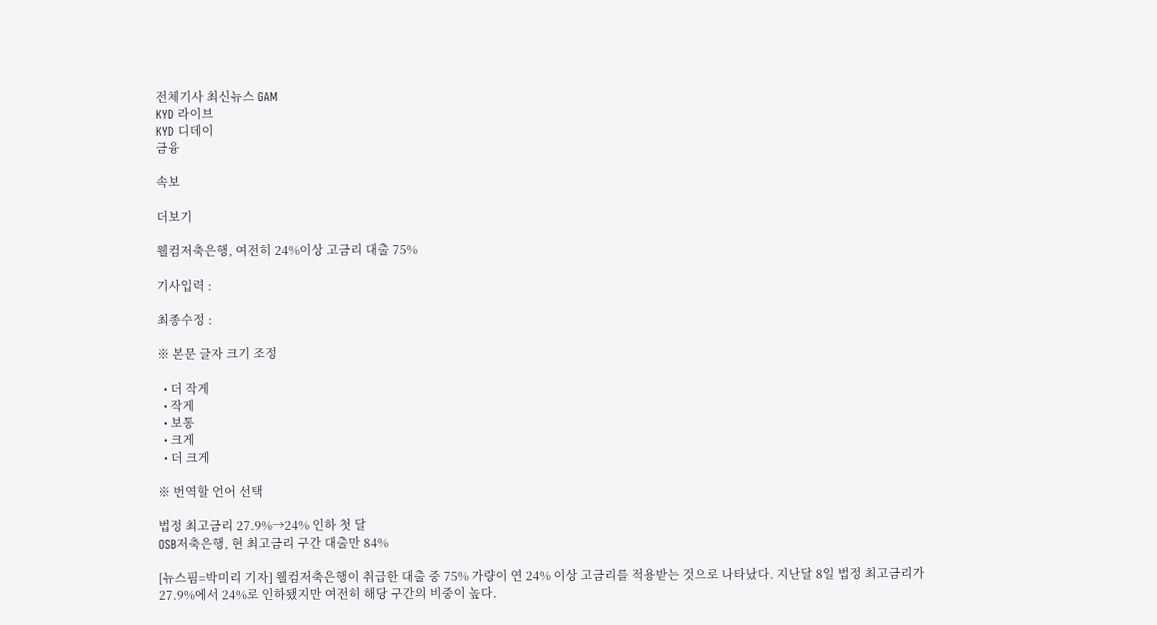전체기사 최신뉴스 GAM
KYD 라이브
KYD 디데이
금융

속보

더보기

웰컴저축은행, 여전히 24%이상 고금리 대출 75%

기사입력 :

최종수정 :

※ 본문 글자 크기 조정

  • 더 작게
  • 작게
  • 보통
  • 크게
  • 더 크게

※ 번역할 언어 선택

법정 최고금리 27.9%→24% 인하 첫 달
OSB저축은행, 현 최고금리 구간 대출만 84%

[뉴스핌=박미리 기자] 웰컴저축은행이 취급한 대출 중 75% 가량이 연 24% 이상 고금리를 적용받는 것으로 나타났다. 지난달 8일 법정 최고금리가 27.9%에서 24%로 인하됐지만 여전히 해당 구간의 비중이 높다.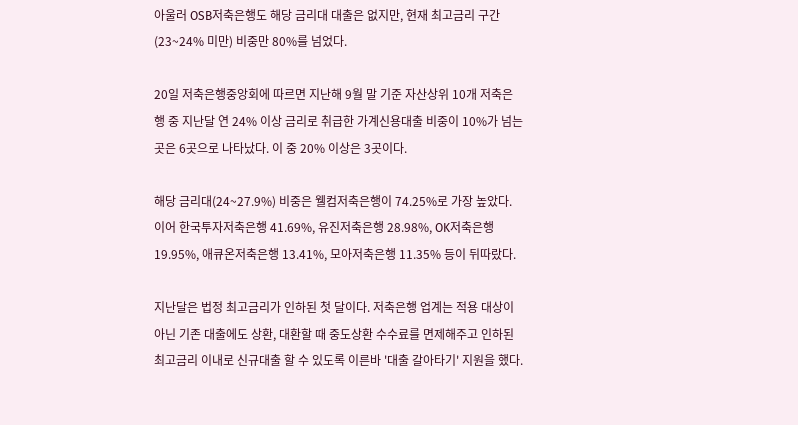아울러 OSB저축은행도 해당 금리대 대출은 없지만, 현재 최고금리 구간(23~24% 미만) 비중만 80%를 넘었다.

20일 저축은행중앙회에 따르면 지난해 9월 말 기준 자산상위 10개 저축은행 중 지난달 연 24% 이상 금리로 취급한 가계신용대출 비중이 10%가 넘는 곳은 6곳으로 나타났다. 이 중 20% 이상은 3곳이다.

해당 금리대(24~27.9%) 비중은 웰컴저축은행이 74.25%로 가장 높았다. 이어 한국투자저축은행 41.69%, 유진저축은행 28.98%, OK저축은행 19.95%, 애큐온저축은행 13.41%, 모아저축은행 11.35% 등이 뒤따랐다.

지난달은 법정 최고금리가 인하된 첫 달이다. 저축은행 업계는 적용 대상이 아닌 기존 대출에도 상환, 대환할 때 중도상환 수수료를 면제해주고 인하된 최고금리 이내로 신규대출 할 수 있도록 이른바 '대출 갈아타기' 지원을 했다.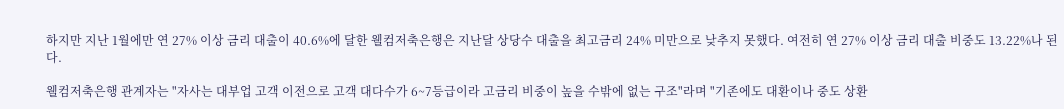하지만 지난 1월에만 연 27% 이상 금리 대출이 40.6%에 달한 웰컴저축은행은 지난달 상당수 대출을 최고금리 24% 미만으로 낮추지 못했다. 여전히 연 27% 이상 금리 대출 비중도 13.22%나 된다.

웰컴저축은행 관계자는 "자사는 대부업 고객 이전으로 고객 대다수가 6~7등급이라 고금리 비중이 높을 수밖에 없는 구조"라며 "기존에도 대환이나 중도 상환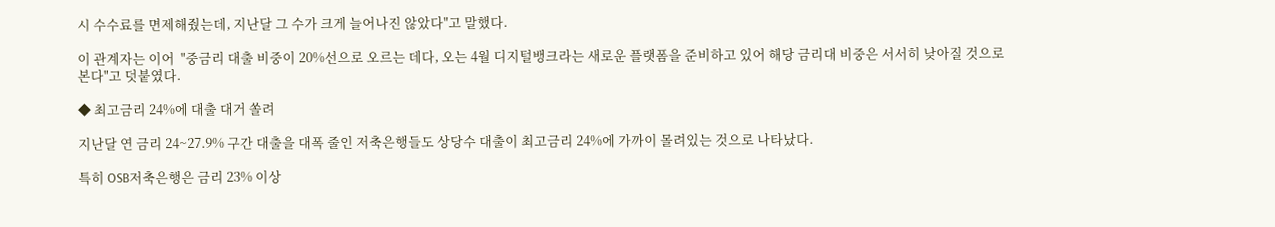시 수수료를 면제해줬는데, 지난달 그 수가 크게 늘어나진 않았다"고 말했다.

이 관계자는 이어  "중금리 대출 비중이 20%선으로 오르는 데다, 오는 4월 디지털뱅크라는 새로운 플랫폼을 준비하고 있어 해당 금리대 비중은 서서히 낮아질 것으로 본다"고 덧붙였다.

◆ 최고금리 24%에 대출 대거 쏠려

지난달 연 금리 24~27.9% 구간 대출을 대폭 줄인 저축은행들도 상당수 대출이 최고금리 24%에 가까이 몰려있는 것으로 나타났다.

특히 OSB저축은행은 금리 23% 이상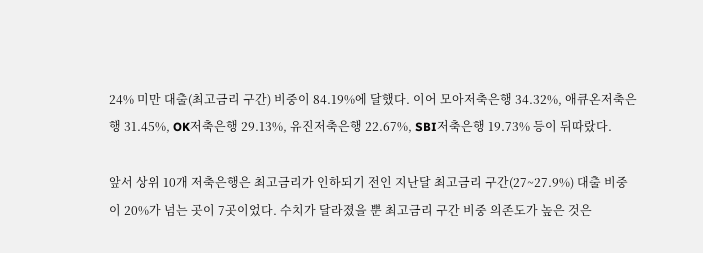24% 미만 대출(최고금리 구간) 비중이 84.19%에 달했다. 이어 모아저축은행 34.32%, 애큐온저축은행 31.45%, OK저축은행 29.13%, 유진저축은행 22.67%, SBI저축은행 19.73% 등이 뒤따랐다.

앞서 상위 10개 저축은행은 최고금리가 인하되기 전인 지난달 최고금리 구간(27~27.9%) 대출 비중이 20%가 넘는 곳이 7곳이었다. 수치가 달라졌을 뿐 최고금리 구간 비중 의존도가 높은 것은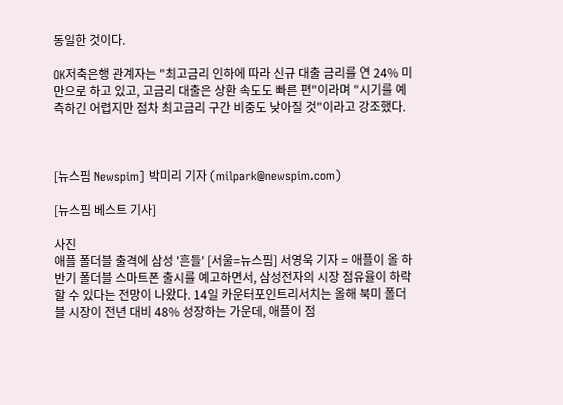동일한 것이다.

OK저축은행 관계자는 "최고금리 인하에 따라 신규 대출 금리를 연 24% 미만으로 하고 있고, 고금리 대출은 상환 속도도 빠른 편"이라며 "시기를 예측하긴 어렵지만 점차 최고금리 구간 비중도 낮아질 것"이라고 강조했다.



[뉴스핌 Newspim] 박미리 기자 (milpark@newspim.com)

[뉴스핌 베스트 기사]

사진
애플 폴더블 출격에 삼성 '흔들' [서울=뉴스핌] 서영욱 기자 = 애플이 올 하반기 폴더블 스마트폰 출시를 예고하면서, 삼성전자의 시장 점유율이 하락할 수 있다는 전망이 나왔다. 14일 카운터포인트리서치는 올해 북미 폴더블 시장이 전년 대비 48% 성장하는 가운데, 애플이 점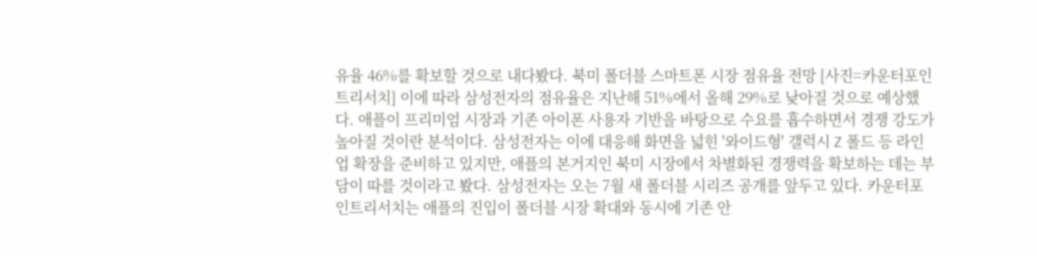유율 46%를 확보할 것으로 내다봤다. 북미 폴더블 스마트폰 시장 점유율 전망 [사진=카운터포인트리서치] 이에 따라 삼성전자의 점유율은 지난해 51%에서 올해 29%로 낮아질 것으로 예상했다. 애플이 프리미엄 시장과 기존 아이폰 사용자 기반을 바탕으로 수요를 흡수하면서 경쟁 강도가 높아질 것이란 분석이다. 삼성전자는 이에 대응해 화면을 넓힌 '와이드형' 갤럭시 Z 폴드 등 라인업 확장을 준비하고 있지만, 애플의 본거지인 북미 시장에서 차별화된 경쟁력을 확보하는 데는 부담이 따를 것이라고 봤다. 삼성전자는 오는 7월 새 폴더블 시리즈 공개를 앞두고 있다. 카운터포인트리서치는 애플의 진입이 폴더블 시장 확대와 동시에 기존 안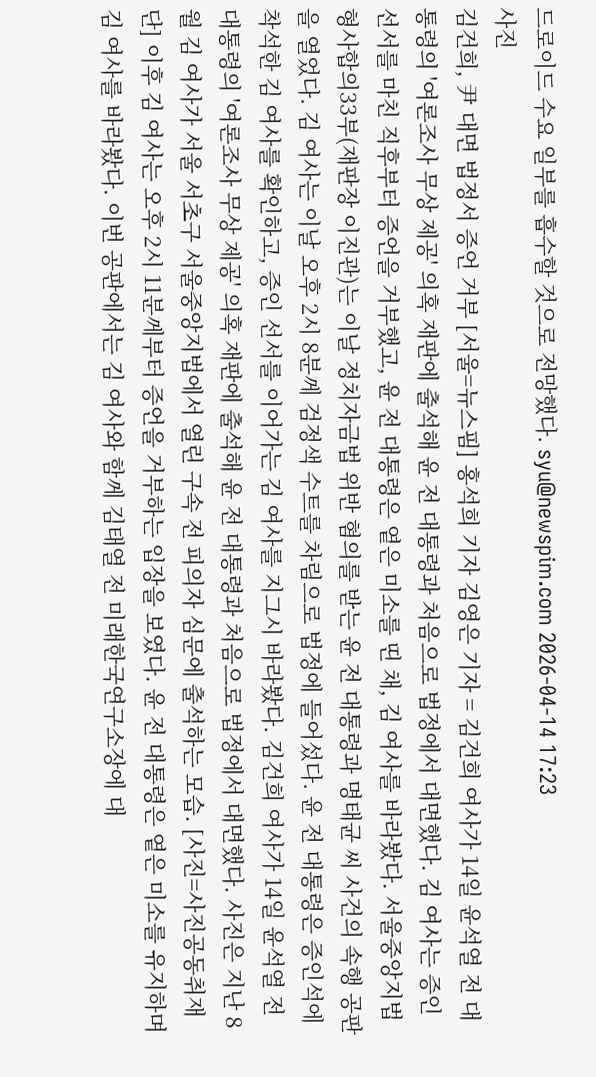드로이드 수요 일부를 흡수할 것으로 전망했다. syu@newspim.com 2026-04-14 17:23
사진
김건희, 尹 대면 법정서 증언 거부 [서울=뉴스핌] 홍석희 기자 김영은 기자 = 김건희 여사가 14일 윤석열 전 대통령의 '여론조사 무상 제공' 의혹 재판에 출석해 윤 전 대통령과 처음으로 법정에서 대면했다. 김 여사는 증인 선서를 마친 직후부터 증언을 거부했고, 윤 전 대통령은 옅은 미소를 띤 채, 김 여사를 바라봤다. 서울중앙지법 형사합의33부(재판장 이진관)는 이날 정치자금법 위반 혐의를 받는 윤 전 대통령과 명태균 씨 사건의 속행 공판을 열었다. 김 여사는 이날 오후 2시 8분께 검정색 수트를 차림으로 법정에 들어섰다. 윤 전 대통령은 증인석에 착석한 김 여사를 확인하고, 증인 선서를 이어가는 김 여사를 지그시 바라봤다. 김건희 여사가 14일 윤석열 전 대통령의 '여론조사 무상 제공' 의혹 재판에 출석해 윤 전 대통령과 처음으로 법정에서 대면했다. 사진은 지난 8월 김 여사가 서울 서초구 서울중앙지법에서 열린 구속 전 피의자 심문에 출석하는 모습. [사진=사진공동취재단] 이후 김 여사는 오후 2시 11분께부터 증언을 거부하는 입장을 보였다. 윤 전 대통령은 옅은 미소를 유지하며 김 여사를 바라봤다. 이번 공판에서는 김 여사와 함께 김태열 전 미래한국연구소장에 대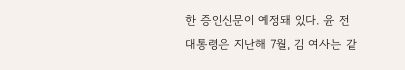한 증인신문이 예정돼 있다. 윤 전 대통령은 지난해 7월, 김 여사는 같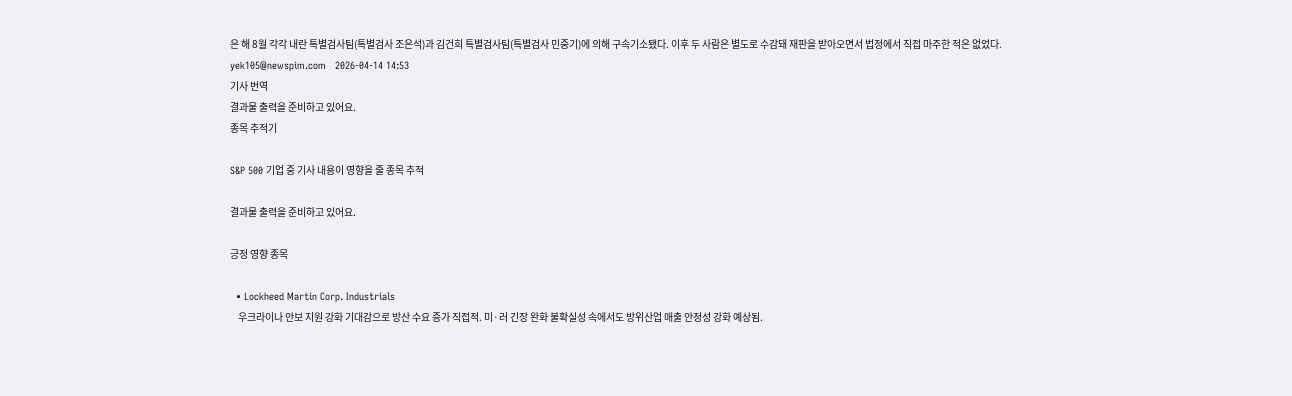은 해 8월 각각 내란 특별검사팀(특별검사 조은석)과 김건희 특별검사팀(특별검사 민중기)에 의해 구속기소됐다. 이후 두 사람은 별도로 수감돼 재판을 받아오면서 법정에서 직접 마주한 적은 없었다. yek105@newspim.com   2026-04-14 14:53
기사 번역
결과물 출력을 준비하고 있어요.
종목 추적기

S&P 500 기업 중 기사 내용이 영향을 줄 종목 추적

결과물 출력을 준비하고 있어요.

긍정 영향 종목

  • Lockheed Martin Corp. Industrials
    우크라이나 안보 지원 강화 기대감으로 방산 수요 증가 직접적. 미·러 긴장 완화 불확실성 속에서도 방위산업 매출 안정성 강화 예상됨.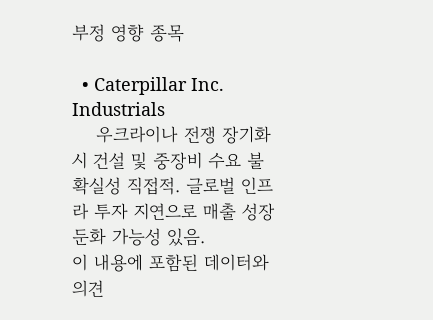부정 영향 종목

  • Caterpillar Inc. Industrials
    우크라이나 전쟁 장기화 시 건설 및 중장비 수요 불확실성 직접적. 글로벌 인프라 투자 지연으로 매출 성장 둔화 가능성 있음.
이 내용에 포함된 데이터와 의견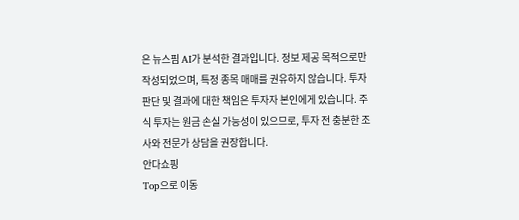은 뉴스핌 AI가 분석한 결과입니다. 정보 제공 목적으로만 작성되었으며, 특정 종목 매매를 권유하지 않습니다. 투자 판단 및 결과에 대한 책임은 투자자 본인에게 있습니다. 주식 투자는 원금 손실 가능성이 있으므로, 투자 전 충분한 조사와 전문가 상담을 권장합니다.
안다쇼핑
Top으로 이동